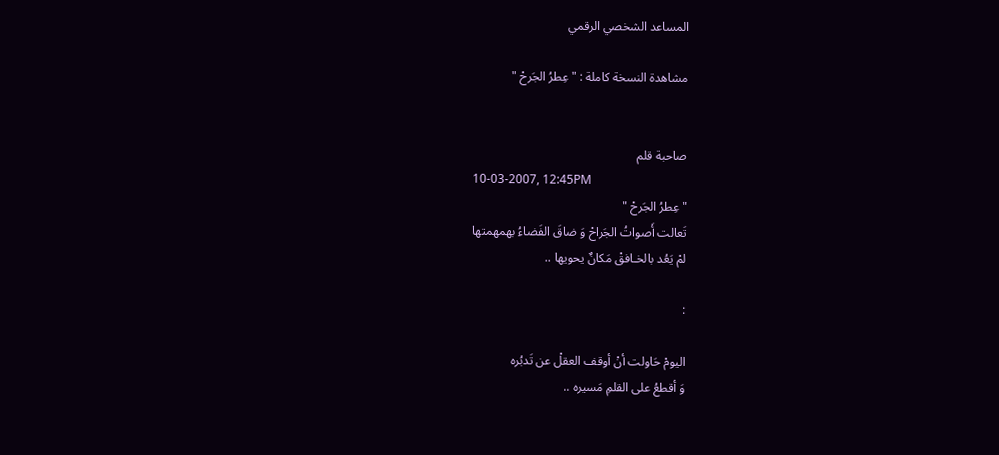المساعد الشخصي الرقمي

مشاهدة النسخة كاملة : "عِطرُ الجَرحْ "


صاحبة قلم
10-03-2007, 12:45PM
"عِطرُ الجَرحْ "
تَعالت أَصواتُ الجَراحْ وَ ضاقَ الفَضاءُ بهمهمتها
لمْ يَعُد بالخـافقْ مَكانٌ يحويها ..

:

اليومْ حَاولت أنْ أوقف العقلْ عن تَدبُره
وَ أقطعُ على القلمِ مَسيره ..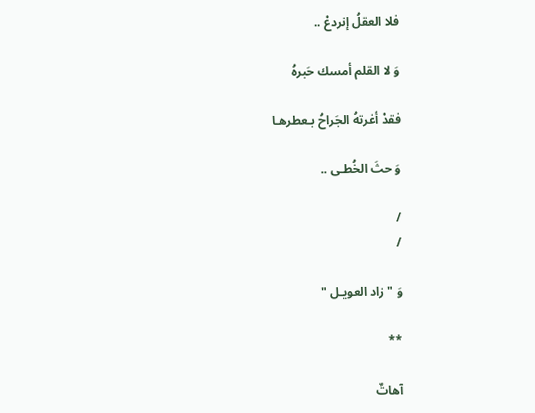فلا العقلُ إنردعْ ..

وَ لا القلم أمسك حَبرهُ

فقدْ أغرتهُ الجَراحُ بـعطرهـا

وَ حثَ الخُطـى ..

/
/

وَ " زاد العويـل "

**

آهاتٌ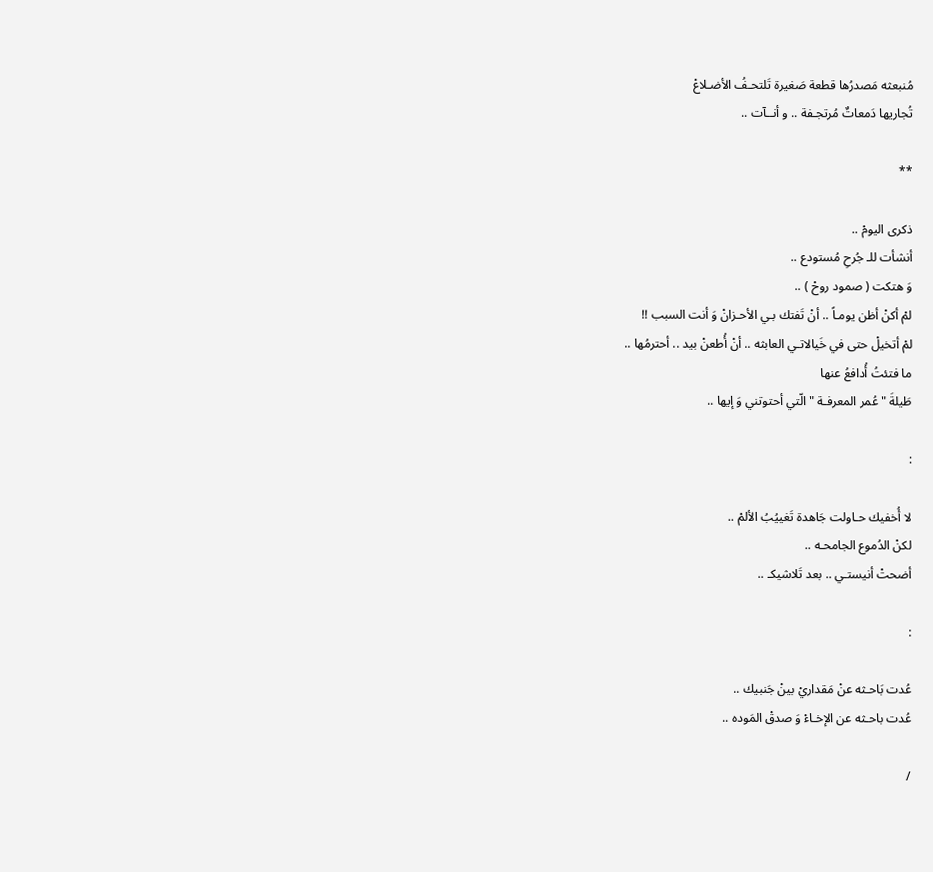مُنبعثه مَصدرُها قطعة صَغيرة تَلتحـفُ الأضـلاعْ
تُجاريها دَمعاتٌ مُرتجـفة .. و أنــآت ..

**

ذكرى اليومْ ..
أنشأت للـ جُرحِ مُستودع ..
وَ هتكت ( صمود روحْ ) ..
لمْ أكنْ أظن يومـاً .. أنْ تَفتك بـي الأحـزانْ وَ أنت السبب !!
لمْ أتخيلْ حتى في خَيالاتـي العابثه .. أنْ أُطعنْ بيد .. أحترمُها ..
ما فتئتُ أُدافعُ عنها
طَيلةَ " عُمر المعرفـة " الّتي أحتوتني وَ إيها ..

:

لا أُخفيك حـاولت جَاهدة تَغييُبُ الألمْ ..
لكنْ الدُموع الجامحـه ..
أضحتْ أنيستـي .. بعد تَلاشيكـ ..

:

عُدت بَاحـثه عنْ مَقداريْ بينْ جَنبيك ..
عُدت باحـثه عن الإخـاءْ وَ صدقْ المَوده ..

/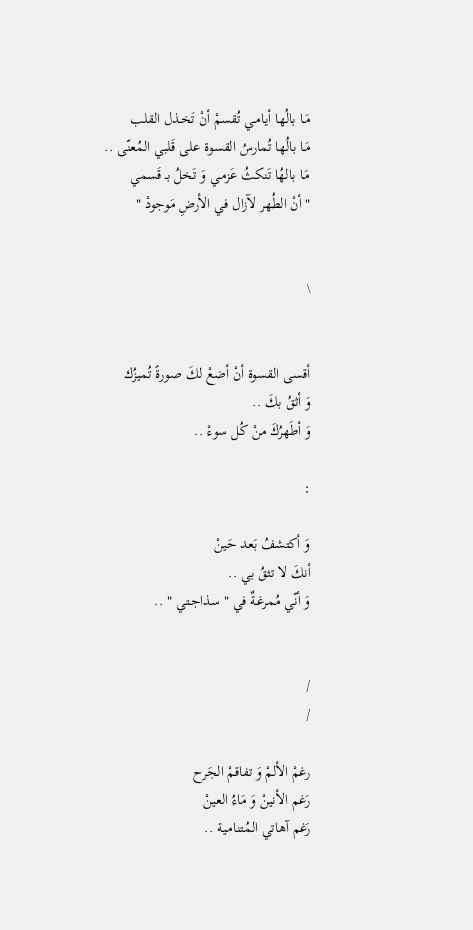مَـا بالُها أيامـي تُقسمْ أنْ تَخـذل القلب
مَـا بالُها تُمارسُ القسوة على قَلبي المُعنّى ..
مَـا بالهُا تَنكثُ عَزمـي وَ تَخلُ بـ قَسمي
" أنْ الطُهر لآزال في الأرضِ مَوجودْ "


\


أقسى القسوة أنْ أضعْ لكَ صورةً تُميزُك
وَ أثقُ بكَ ..
وَ أطَهرُكَ منْ كُل سوءْ ..

:

وَ أكتشفُ بَعد حَينْ
أنكَ لا تثقُ بي ..
وَ أنّي مُمرغـةٌ في " سذاجـتي " ..


/
/

رغمْ الألمْ وَ تفاقمْ الجَرح
رَغم الأنينْ وَ مَاءُ العينْ
رَغم آهاتي المُتنامـية ..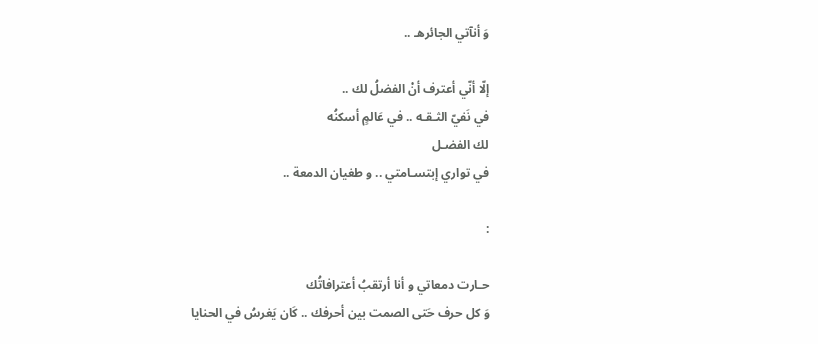وَ أنآتي الجائرهـ ..

إلّا أنّي أعترف أنْ الفضلُ لك ..
في نَفيّ الثـقـه .. في عَالمٍ أسكنُه
لك الفضـل
في تواري إبتسـامتي .. و طغيان الدمعة ..

:

حـارت دمعاتي و أنا أرتقبُ أعترافاتُك
وَ كل حرف حَتى الصمت بين أحرفك .. كَان يَغرسُ في الحنايا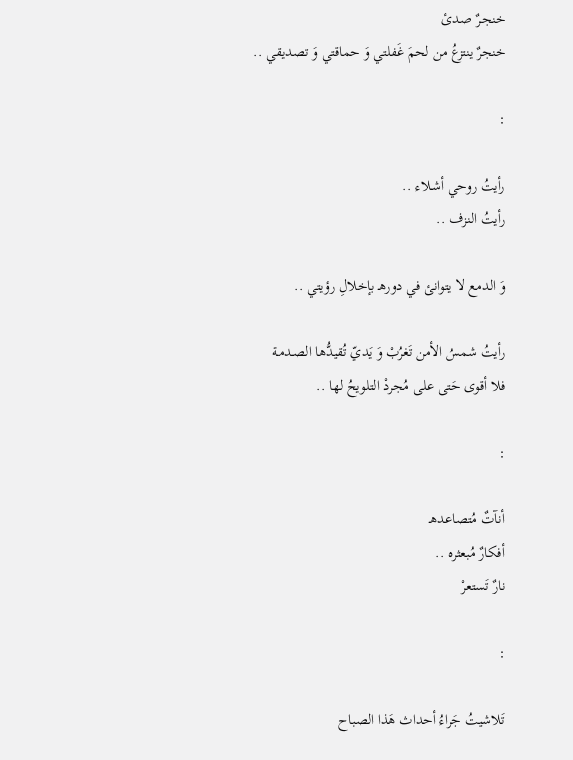خنجـرٌ صدئ
خنجرٌ ينتزعُ من لحمَ غَفلتي وَ حماقتي وَ تصديقي ..

:

رأيتُ روحي أشـلاء ..
رأيتُ النزف ..

وَ الدمع لا يتوانئ في دورهـ بإخلالِ رؤيتي ..

رأيتُ شمسُ الأمن تَغرُبْ وَ يَديّ تُقيدُّها الصـدمـة
فلا أقوى حَتى على مُجردْ التلويحُ لها ..

:

أنآتٌ مُتصاعدهـ
أفكارٌ مُبعثره ..
نارٌ تَستعرْ

:

تَلاشيتُ جَراءُ أحداث هَذا الصباح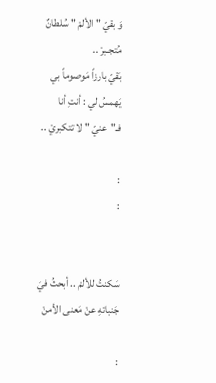وَ بقيّ " الألمْ " سُلطانٌ مُتجـبرْ ..
بَقيّ بارزاً مَوصوماً بي
يَهمسُ لي : أنتِ أنا فـ"عنيّ " لا تتكبريْ ..

:
:


سَكنتُ للألمْ .. أبحثُ فيَ جَنباتهِ عنْ مَعنى الأمنْ

: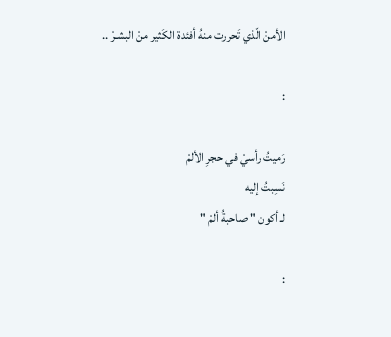الأمنْ الّذي تَحررت منهُ أفئدة الكَثير منْ البشـرْ ..

:

رَميتُ رأسيْ في حجرِ الألمْ
نَسِبتُ إليه
لـ أكون " صاحبةُ ألمْ "

: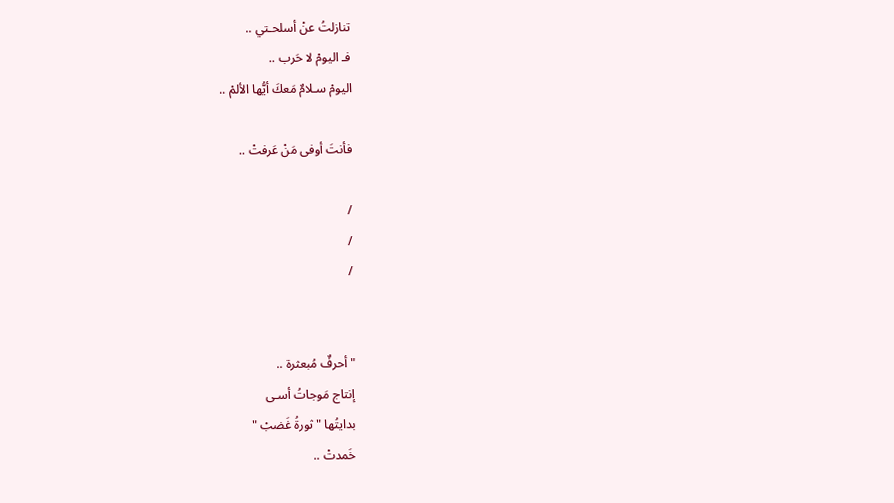تنازلتُ عنْ أسلحـتي ..
فـ اليومْ لا حَرب ..
اليومْ سـلامٌ مَعكَ أيُّها الألمْ ..

فأنتَ أوفى مَنْ عَرفتْ ..

/
/
/


" أحرفٌ مُبعثرة ..
إنتاج مَوجاتُ أسـى
بدايتُها " ثورةُ غَضبْ "
خَمدتْ ..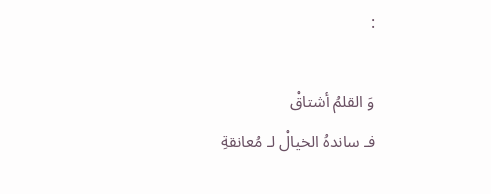:

وَ القلمُ أشتاقْ
فـ ساندهُ الخيالْ لـ مُعانقةِ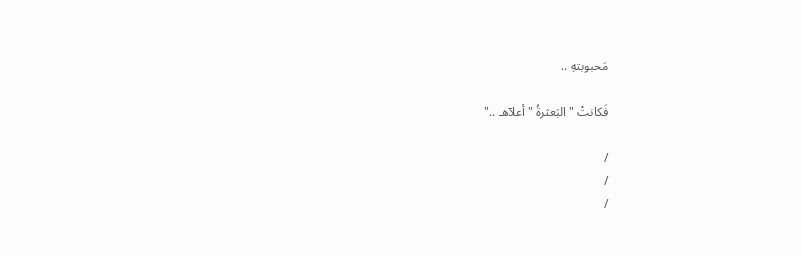مَحبوبتهِ ..

فَكانتْ " البَعثرةُ " أعلآهـ .."

/
/
/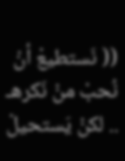(( نَستطيعْ أنْ نُحبْ منْ نَكرهـ .. لكنْ يَستحيلْ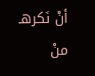أنْ نَكرهـ منْ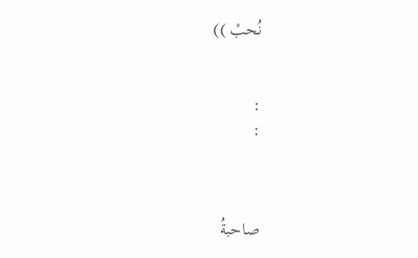نُحبْ ))


:
:



صاحبةُ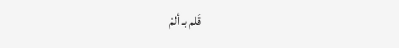قَلم بـ ألمْ